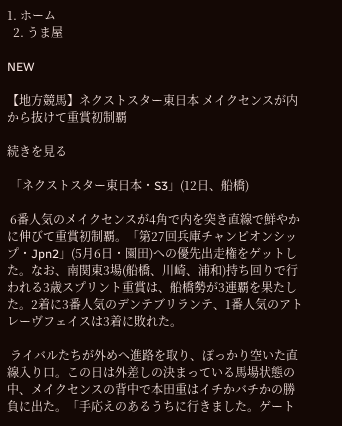1. ホーム
  2. うま屋

NEW

【地方競馬】ネクストスター東日本 メイクセンスが内から抜けて重賞初制覇

続きを見る

 「ネクストスター東日本・S3」(12日、船橋)

 6番人気のメイクセンスが4角で内を突き直線で鮮やかに伸びて重賞初制覇。「第27回兵庫チャンピオンシップ・Jpn2」(5月6日・園田)への優先出走権をゲットした。なお、南関東3場(船橋、川崎、浦和)持ち回りで行われる3歳スプリント重賞は、船橋勢が3連覇を果たした。2着に3番人気のデンテブリランテ、1番人気のアトレーヴフェイスは3着に敗れた。

 ライバルたちが外めへ進路を取り、ぽっかり空いた直線入り口。この日は外差しの決まっている馬場状態の中、メイクセンスの背中で本田重はイチかバチかの勝負に出た。「手応えのあるうちに行きました。ゲート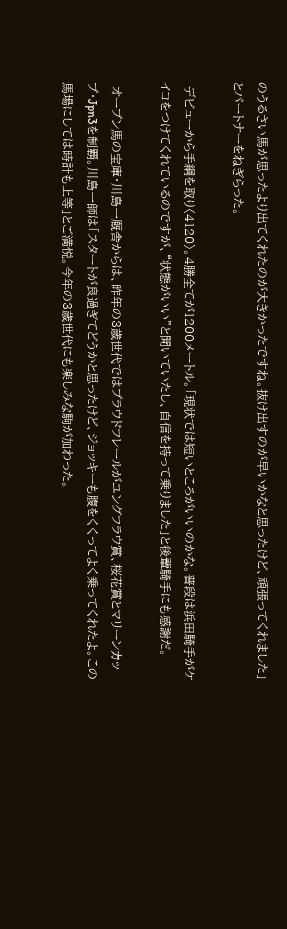のうるさい馬が思ったより出てくれたのが大きかったですね。抜け出すのが早いかなと思ったけど、頑張ってくれました」とパートナーをねぎらった。

 デビューから手綱を取り〈4120〉。4勝全てが1200メートル。「現状では短いところがいいのかな。普段は浜田騎手がケイコをつけてくれているのですが、“状態がいい”と聞いていたし、自信を持って乗りました」と後輩騎手にも感謝だ。

 オープン馬の宝庫・川島一厩舎からは、昨年の3歳世代ではプラウドフレールがユングフラウ賞、桜花賞とマリーンカップ・Jpn3を制覇。川島一師は「スタートが良過ぎてどうかと思ったけど、ジョッキーも腹をくくってよく乗ってくれたよ。この馬場にしては時計も上等」とご満悦。今年の3歳世代にも楽しみな駒が加わった。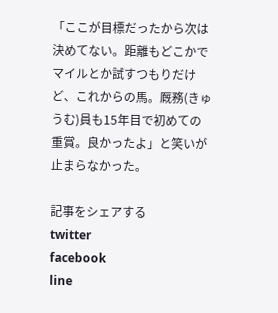「ここが目標だったから次は決めてない。距離もどこかでマイルとか試すつもりだけど、これからの馬。厩務(きゅうむ)員も15年目で初めての重賞。良かったよ」と笑いが止まらなかった。

記事をシェアする
twitter
facebook
line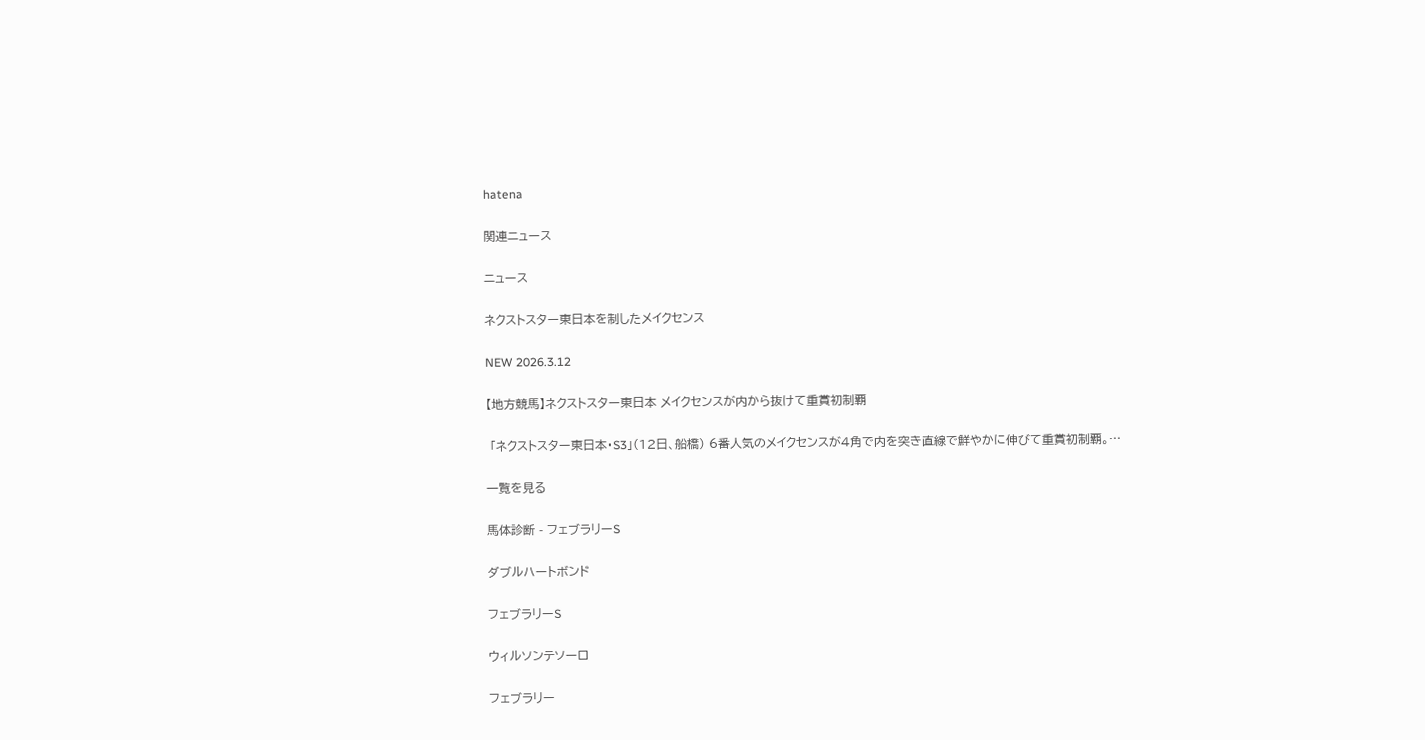hatena

関連ニュース

ニュース

ネクストスター東日本を制したメイクセンス

NEW 2026.3.12

【地方競馬】ネクストスター東日本 メイクセンスが内から抜けて重賞初制覇

 「ネクストスター東日本・S3」(12日、船橋) 6番人気のメイクセンスが4角で内を突き直線で鮮やかに伸びて重賞初制覇。…

一覧を見る

馬体診断 - フェブラリーS

ダブルハートボンド

フェブラリーS

ウィルソンテソーロ

フェブラリー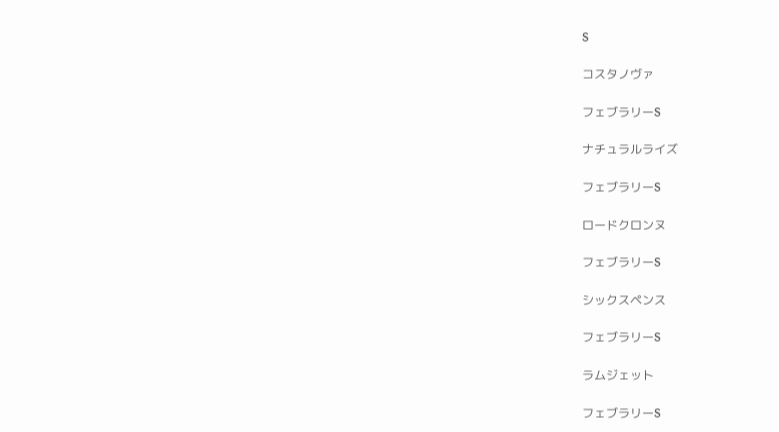S

コスタノヴァ

フェブラリーS

ナチュラルライズ

フェブラリーS

ロードクロンヌ

フェブラリーS

シックスペンス

フェブラリーS

ラムジェット

フェブラリーS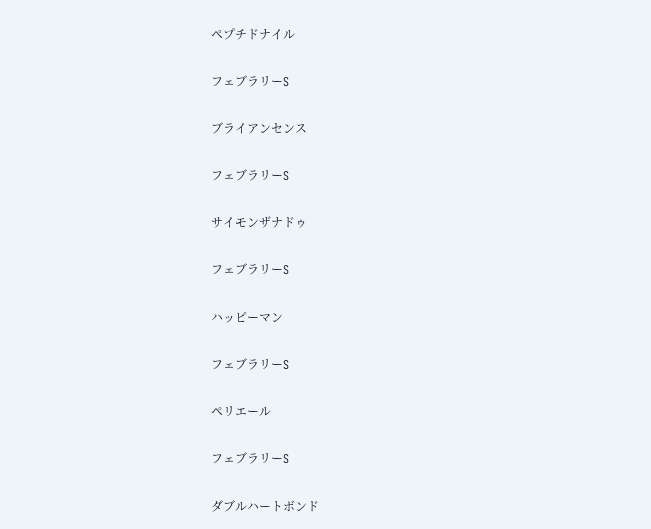ペプチドナイル

フェブラリーS

ブライアンセンス

フェブラリーS

サイモンザナドゥ

フェブラリーS

ハッピーマン

フェブラリーS

ペリエール

フェブラリーS

ダブルハートボンド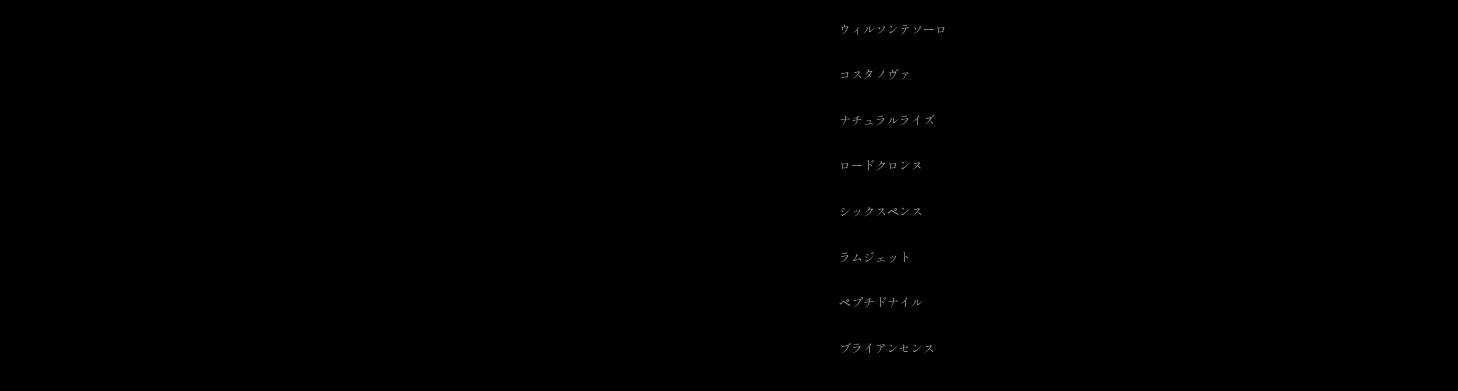ウィルソンテソーロ

コスタノヴァ

ナチュラルライズ

ロードクロンヌ

シックスペンス

ラムジェット

ペプチドナイル

ブライアンセンス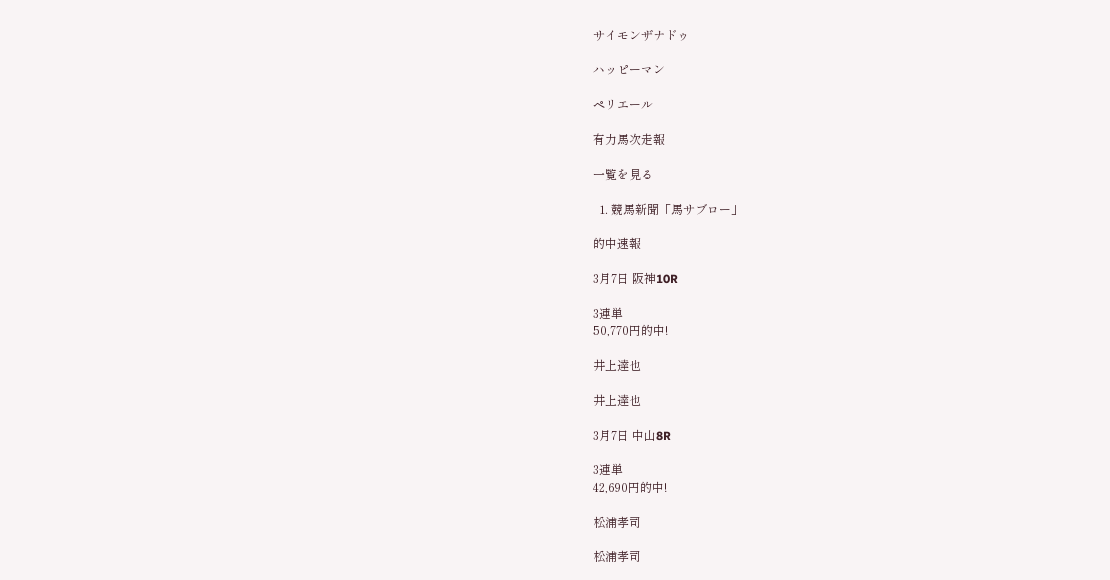サイモンザナドゥ

ハッピーマン

ペリエール

有力馬次走報

一覧を見る

  1. 競馬新聞「馬サブロー」

的中速報

3月7日 阪神10R

3連単
50,770円的中!

井上達也

井上達也

3月7日 中山8R

3連単
42,690円的中!

松浦孝司

松浦孝司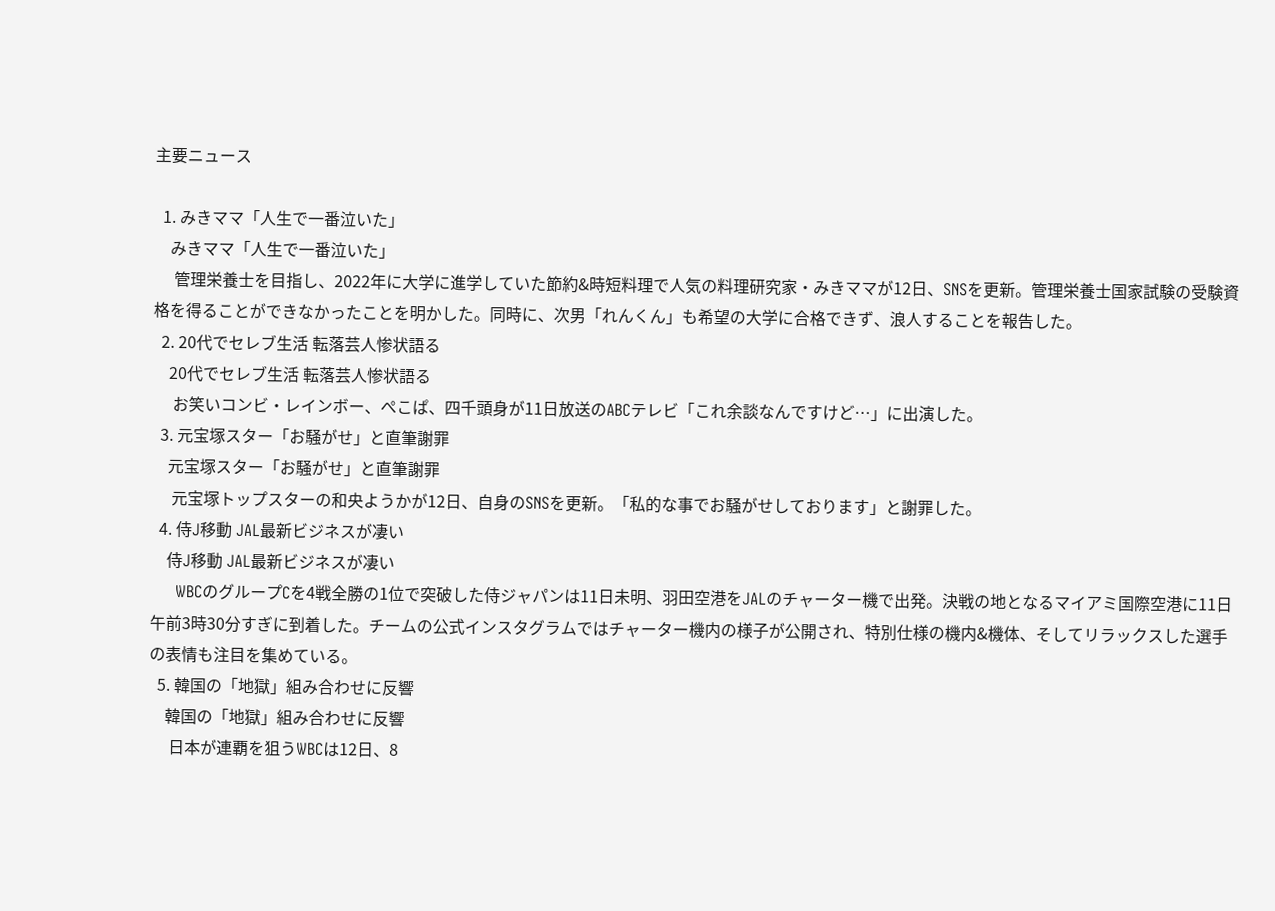主要ニュース

  1. みきママ「人生で一番泣いた」
    みきママ「人生で一番泣いた」
     管理栄養士を目指し、2022年に大学に進学していた節約&時短料理で人気の料理研究家・みきママが12日、SNSを更新。管理栄養士国家試験の受験資格を得ることができなかったことを明かした。同時に、次男「れんくん」も希望の大学に合格できず、浪人することを報告した。
  2. 20代でセレブ生活 転落芸人惨状語る
    20代でセレブ生活 転落芸人惨状語る
     お笑いコンビ・レインボー、ぺこぱ、四千頭身が11日放送のABCテレビ「これ余談なんですけど…」に出演した。
  3. 元宝塚スター「お騒がせ」と直筆謝罪
    元宝塚スター「お騒がせ」と直筆謝罪
     元宝塚トップスターの和央ようかが12日、自身のSNSを更新。「私的な事でお騒がせしております」と謝罪した。
  4. 侍J移動 JAL最新ビジネスが凄い
    侍J移動 JAL最新ビジネスが凄い
     WBCのグループCを4戦全勝の1位で突破した侍ジャパンは11日未明、羽田空港をJALのチャーター機で出発。決戦の地となるマイアミ国際空港に11日午前3時30分すぎに到着した。チームの公式インスタグラムではチャーター機内の様子が公開され、特別仕様の機内&機体、そしてリラックスした選手の表情も注目を集めている。
  5. 韓国の「地獄」組み合わせに反響
    韓国の「地獄」組み合わせに反響
     日本が連覇を狙うWBCは12日、8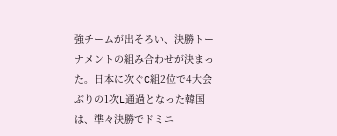強チームが出そろい、決勝トーナメントの組み合わせが決まった。日本に次ぐC組2位で4大会ぶりの1次L通過となった韓国は、準々決勝でドミニ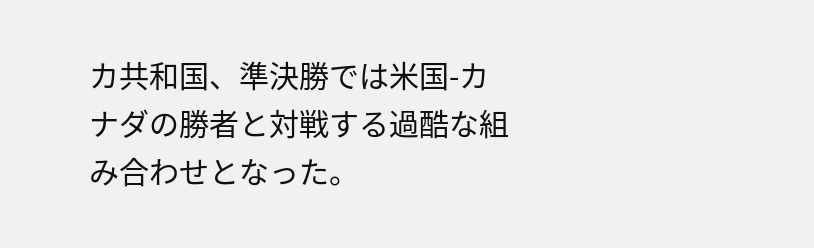カ共和国、準決勝では米国-カナダの勝者と対戦する過酷な組み合わせとなった。